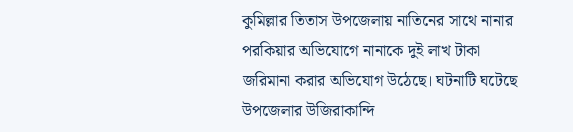কুমিল্লার তিতাস উপজেলায় নাতিনের সাথে নানার পরকিয়ার অভিযোগে নানাকে দুই লাখ টাকা জরিমানা করার অভিযোগ উঠেছে। ঘটনাটি ঘটেছে উপজেলার উজিরাকান্দি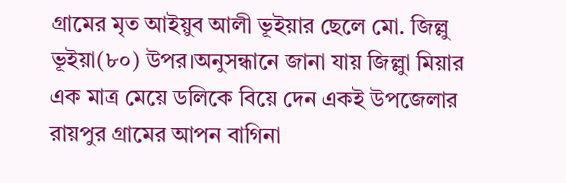গ্রামের মৃত আইয়ুব আলী ভূইয়ার ছেলে মো. জিল্লু ভূইয়া(৮০) উপর।অনুসন্ধানে জানা যায় জিল্লাু মিয়ার এক মাত্র মেয়ে ডলিকে বিয়ে দেন একই উপজেলার রায়পুর গ্রামের আপন বাগিনা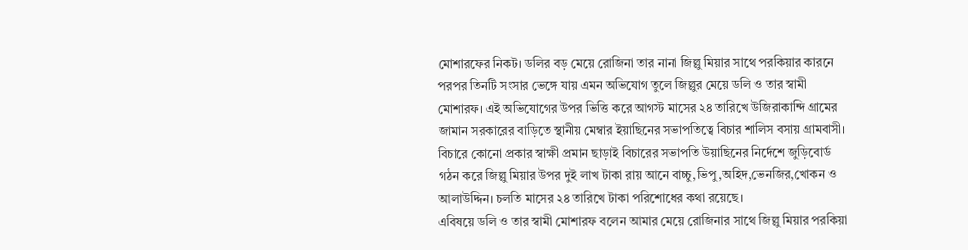মোশারফের নিকট। ডলির বড় মেয়ে রোজিনা তার নানা জিল্লু মিয়ার সাথে পরকিয়ার কারনে পরপর তিনটি সংসার ভেঙ্গে যায় এমন অভিযোগ তুলে জিল্লুর মেয়ে ডলি ও তার স্বামী মোশারফ। এই অভিযোগের উপর ভিত্তি করে আগস্ট মাসের ২৪ তারিখে উজিরাকান্দি গ্রামের জামান সরকারের বাড়িতে স্থানীয় মেম্বার ইয়াছিনের সভাপতিত্বে বিচার শালিস বসায় গ্রামবাসী। বিচারে কোনো প্রকার স্বাক্ষী প্রমান ছাড়াই বিচারের সভাপতি উয়াছিনের নির্দেশে জুড়িবোর্ড গঠন করে জিল্লু মিয়ার উপর দুই লাখ টাকা রায় আনে বাচ্চু,ভিপু,অহিদ,ভেনজির,খোকন ও আলাউদ্দিন। চলতি মাসের ২৪ তারিখে টাকা পরিশোধের কথা রয়েছে।
এবিষয়ে ডলি ও তার স্বামী মোশারফ বলেন আমার মেয়ে রোজিনার সাথে জিল্লু মিয়ার পরকিয়া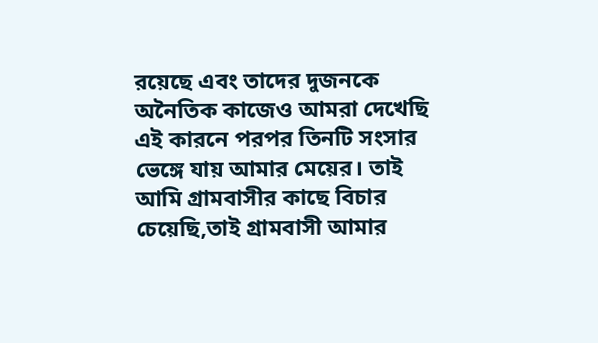রয়েছে এবং তাদের দুজনকে অনৈতিক কাজেও আমরা দেখেছি এই কারনে পরপর তিনটি সংসার ভেঙ্গে যায় আমার মেয়ের। তাই আমি গ্রামবাসীর কাছে বিচার চেয়েছি,তাই গ্রামবাসী আমার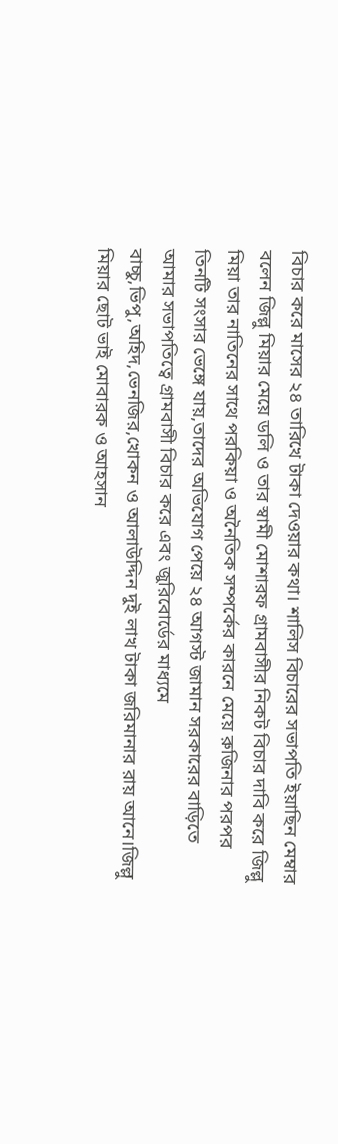বিচার করে মাসের ২৪ তারিখে টাকা দেওয়ার কথা। শালিস বিচারের সভাপতি ইয়াছিন মেম্বার বলেন জিল্লু মিয়ার মেয়ে ডলি ও তার স্বামী মোশারফ গ্রামবাসীর নিকট বিচার দাবি করে জিল্লু মিয়া তার নাতিনের সাথে পরকিয়া ও অনৈতিক সম্পর্কের কারনে মেয়ে রুজিনার পরপর তিনটি সংসার ভেঙ্গে যায়,তাদের অভিযোগ পেয়ে ২৪ আগস্ট জামান সরকারের বাড়িতে আমার সভাপতিত্বে গ্রামবাসী বিচার করে এবং জুরিবোর্ডের মাধ্যমে বাচ্চু,ভিপু,অহিদ,ভেনজির,খোকন ও আলাউদ্দিন দুই লাখ টাকা জরিমানার রায় আনে।জিল্লু মিয়ার ছোট ভাই মোবারক ও আহসান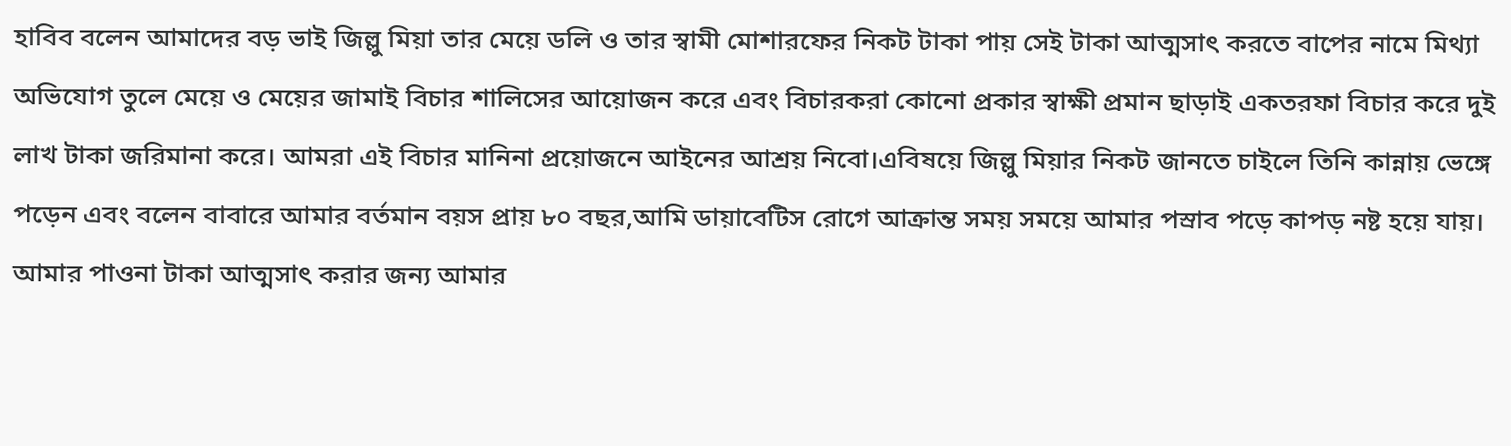হাবিব বলেন আমাদের বড় ভাই জিল্লু মিয়া তার মেয়ে ডলি ও তার স্বামী মোশারফের নিকট টাকা পায় সেই টাকা আত্মসাৎ করতে বাপের নামে মিথ্যা অভিযোগ তুলে মেয়ে ও মেয়ের জামাই বিচার শালিসের আয়োজন করে এবং বিচারকরা কোনো প্রকার স্বাক্ষী প্রমান ছাড়াই একতরফা বিচার করে দুই লাখ টাকা জরিমানা করে। আমরা এই বিচার মানিনা প্রয়োজনে আইনের আশ্রয় নিবো।এবিষয়ে জিল্লু মিয়ার নিকট জানতে চাইলে তিনি কান্নায় ভেঙ্গে পড়েন এবং বলেন বাবারে আমার বর্তমান বয়স প্রায় ৮০ বছর,আমি ডায়াবেটিস রোগে আক্রান্ত সময় সময়ে আমার পস্রাব পড়ে কাপড় নষ্ট হয়ে যায়। আমার পাওনা টাকা আত্মসাৎ করার জন্য আমার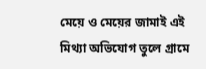মেয়ে ও মেয়ের জামাই এই মিথ্যা অভিযোগ তুলে গ্রামে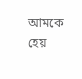আমকে হেয়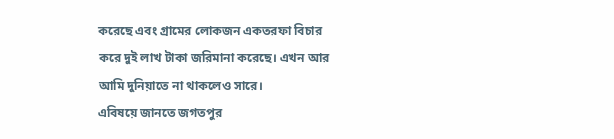করেছে এবং গ্রামের লোকজন একতরফা বিচার করে দুই লাখ টাকা জরিমানা করেছে। এখন আর আমি দুনিয়াতে না থাকলেও সারে।
এবিষয়ে জানতে জগতপুর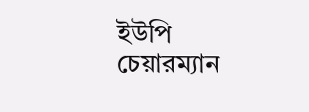ইউপি চেয়ারম্যান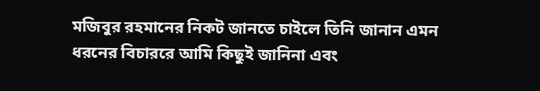মজিবুর রহমানের নিকট জানতে চাইলে তিনি জানান এমন ধরনের বিচাররে আমি কিছুই জানিনা এবং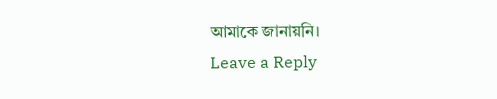আমাকে জানায়নি।
Leave a Reply